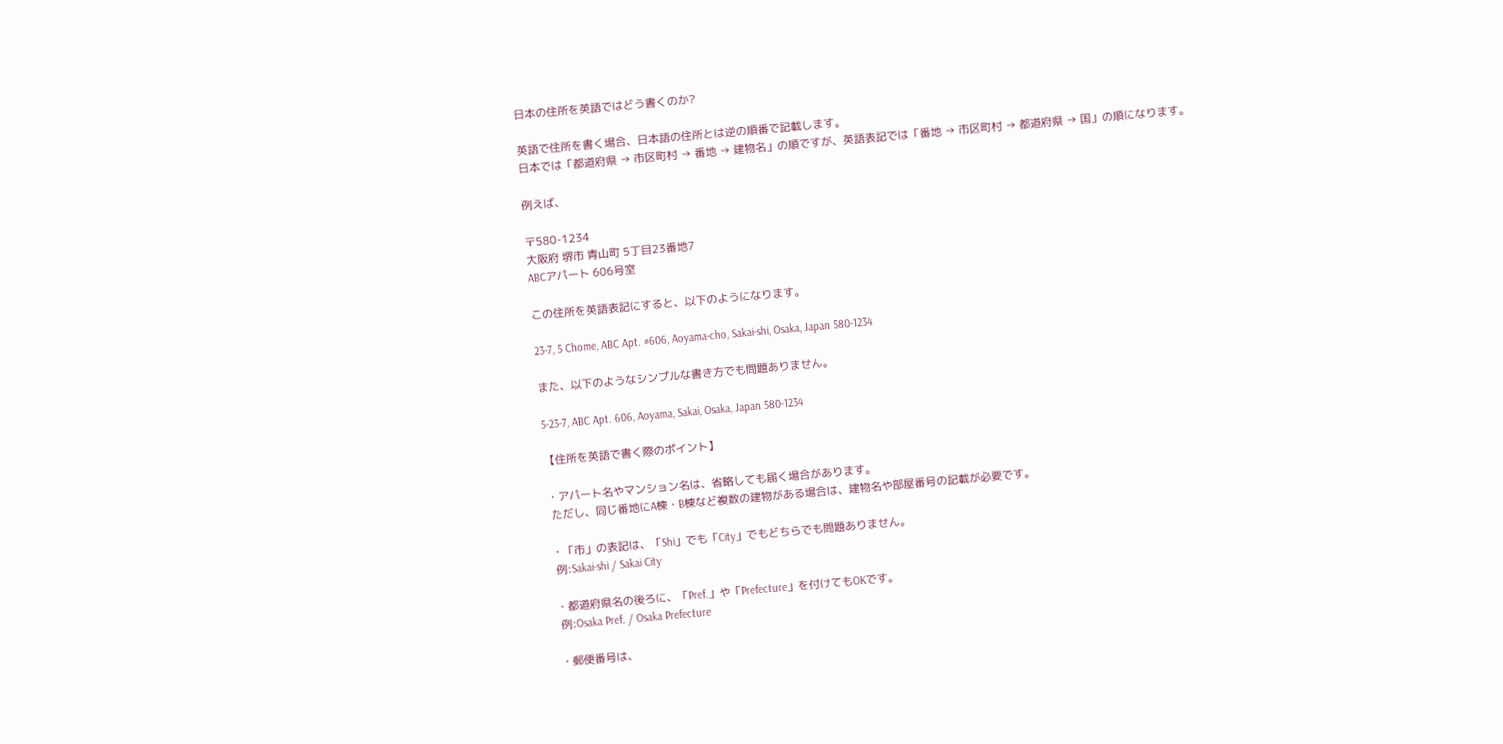日本の住所を英語ではどう書くのか?

英語で住所を書く場合、日本語の住所とは逆の順番で記載します。
日本では「都道府県 → 市区町村 → 番地 → 建物名」の順ですが、英語表記では「番地 → 市区町村 → 都道府県 → 国」の順になります。

例えば、

〒580-1234
大阪府 堺市 青山町 5丁目23番地7
ABCアパート 606号室

この住所を英語表記にすると、以下のようになります。

23-7, 5 Chome, ABC Apt. #606, Aoyama-cho, Sakai-shi, Osaka, Japan 580-1234

また、以下のようなシンプルな書き方でも問題ありません。

5-23-7, ABC Apt. 606, Aoyama, Sakai, Osaka, Japan 580-1234

【住所を英語で書く際のポイント】

・アパート名やマンション名は、省略しても届く場合があります。
 ただし、同じ番地にA棟・B棟など複数の建物がある場合は、建物名や部屋番号の記載が必要です。

・「市」の表記は、「Shi」でも「City」でもどちらでも問題ありません。
 例:Sakai-shi / Sakai City

・都道府県名の後ろに、「Pref.」や「Prefecture」を付けてもOKです。
 例:Osaka Pref. / Osaka Prefecture

・郵便番号は、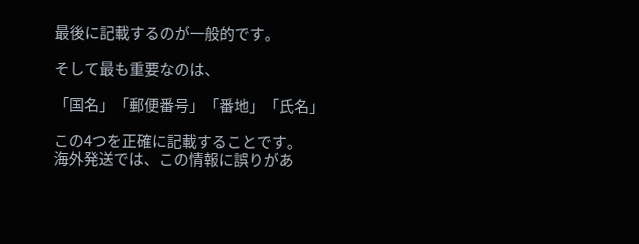最後に記載するのが一般的です。

そして最も重要なのは、

「国名」「郵便番号」「番地」「氏名」

この4つを正確に記載することです。
海外発送では、この情報に誤りがあ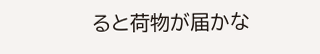ると荷物が届かな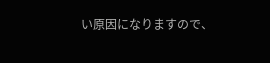い原因になりますので、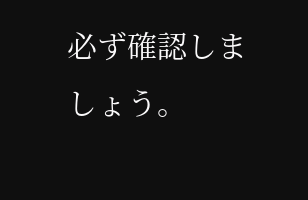必ず確認しましょう。